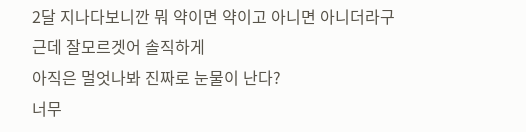2달 지나다보니깐 뭐 약이면 약이고 아니면 아니더라구
근데 잘모르겟어 솔직하게
아직은 멀엇나봐 진짜로 눈물이 난다?
너무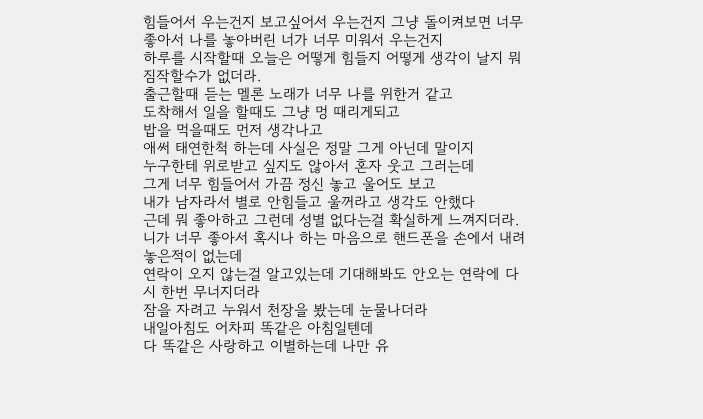힘들어서 우는건지 보고싶어서 우는건지 그냥 돌이켜보면 너무 좋아서 나를 놓아버린 너가 너무 미워서 우는건지
하루를 시작할때 오늘은 어떻게 힘들지 어떻게 생각이 날지 뭐 짐작할수가 없더라.
출근할때 듣는 멜론 노래가 너무 나를 위한거 같고
도착해서 일을 할때도 그냥 멍 때리게되고
밥을 먹을때도 먼저 생각나고
애써 태연한척 하는데 사실은 정말 그게 아닌데 말이지
누구한테 위로받고 싶지도 않아서 혼자 웃고 그러는데
그게 너무 힘들어서 가끔 정신 놓고 울어도 보고
내가 남자라서 별로 안힘들고 울꺼라고 생각도 안했다
근데 뭐 좋아하고 그런데 성별 없다는걸 확실하게 느껴지더라.
니가 너무 좋아서 혹시나 하는 마음으로 핸드폰을 손에서 내려놓은적이 없는데
연락이 오지 않는걸 알고있는데 기대해봐도 안오는 연락에 다시 한번 무너지더라
잠을 자려고 누워서 천장을 봤는데 눈물나더라
내일아침도 어차피 똑같은 아침일텐데
다 똑같은 사랑하고 이별하는데 나만 유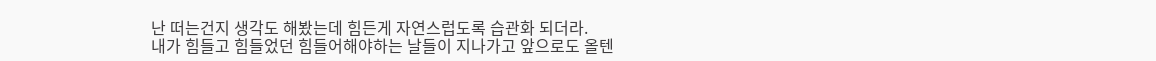난 떠는건지 생각도 해봤는데 힘든게 자연스럽도록 습관화 되더라.
내가 힘들고 힘들었던 힘들어해야하는 날들이 지나가고 앞으로도 올텐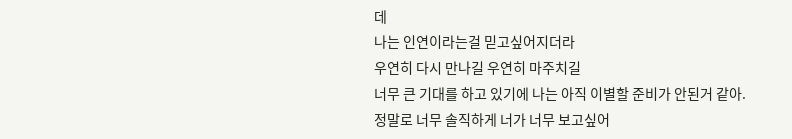데
나는 인연이라는걸 믿고싶어지더라
우연히 다시 만나길 우연히 마주치길
너무 큰 기대를 하고 있기에 나는 아직 이별할 준비가 안된거 같아.
정말로 너무 솔직하게 너가 너무 보고싶어